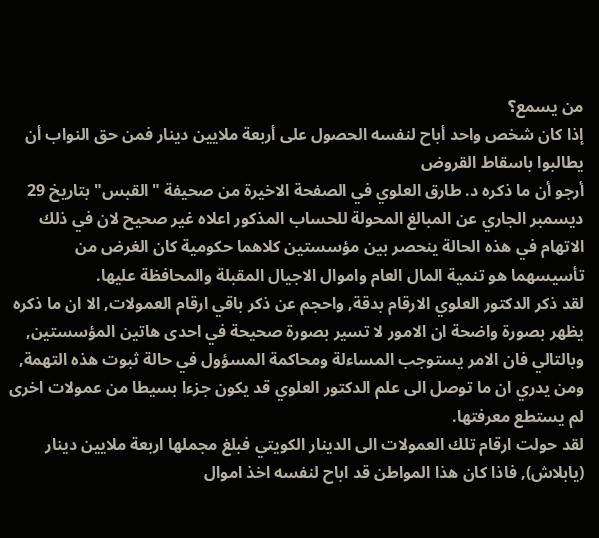من يسمع؟
إذا كان شخص واحد أباح لنفسه الحصول على أربعة ملايين دينار فمن حق النواب أن يطالبوا باسقاط القروض
أرجو أن ما ذكره د. طارق العلوي في الصفحة الاخيرة من صحيفة "القبس" بتاريخ 29 ديسمبر الجاري عن المبالغ المحولة للحساب المذكور اعلاه غير صحيح لان في ذلك الاتهام في هذه الحالة ينحصر بين مؤسستين كلاهما حكومية كان الغرض من تأسيسهما هو تنمية المال العام واموال الاجيال المقبلة والمحافظة عليها.
لقد ذكر الدكتور العلوي الارقام بدقة, واحجم عن ذكر باقي ارقام العمولات, الا ان ما ذكره يظهر بصورة واضحة ان الامور لا تسير بصورة صحيحة في احدى هاتين المؤسستين, وبالتالي فان الامر يستوجب المساءلة ومحاكمة المسؤول في حالة ثبوت هذه التهمة, ومن يدري ان ما توصل الى علم الدكتور العلوي قد يكون جزءا بسيطا من عمولات اخرى لم يستطع معرفتها.
لقد حولت ارقام تلك العمولات الى الدينار الكويتي فبلغ مجملها اربعة ملايين دينار (يابلاش), فاذا كان هذا المواطن قد اباح لنفسه اخذ اموال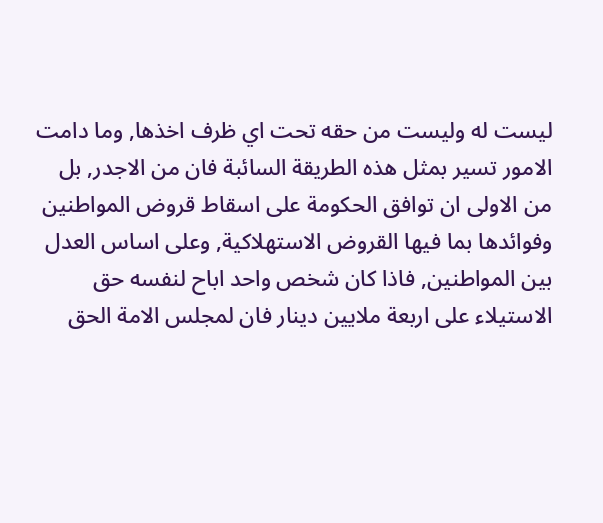ليست له وليست من حقه تحت اي ظرف اخذها, وما دامت الامور تسير بمثل هذه الطريقة السائبة فان من الاجدر, بل من الاولى ان توافق الحكومة على اسقاط قروض المواطنين وفوائدها بما فيها القروض الاستهلاكية, وعلى اساس العدل بين المواطنين, فاذا كان شخص واحد اباح لنفسه حق الاستيلاء على اربعة ملايين دينار فان لمجلس الامة الحق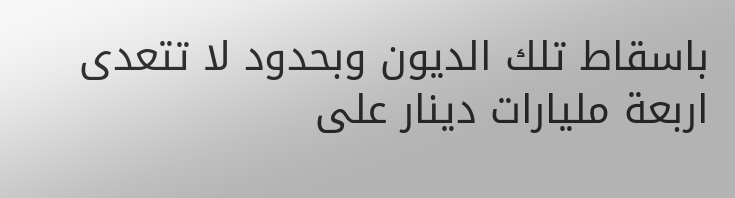باسقاط تلك الديون وبحدود لا تتعدى اربعة مليارات دينار على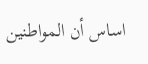اساس أن المواطنين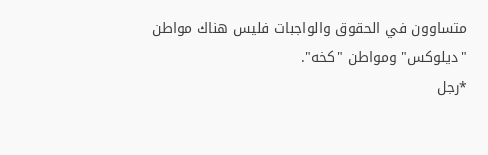متساوون في الحقوق والواجبات فليس هناك مواطن "ديلوكس" ومواطن "كخه".
*رجل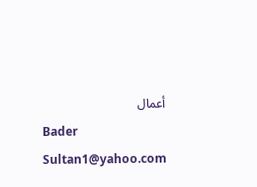أعمال
Bader Sultan1@yahoo.com